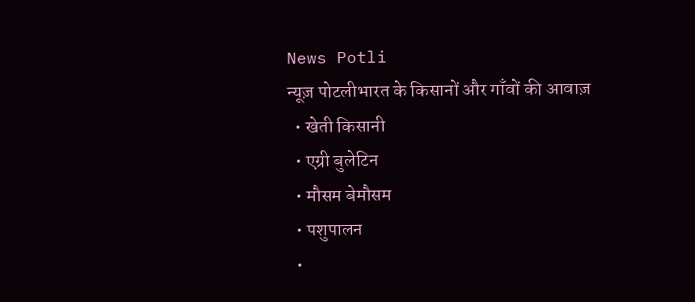News Potli
न्यूज़ पोटलीभारत के किसानों और गाँवों की आवाज़
  • खेती किसानी
  • एग्री बुलेटिन
  • मौसम बेमौसम
  • पशुपालन
  •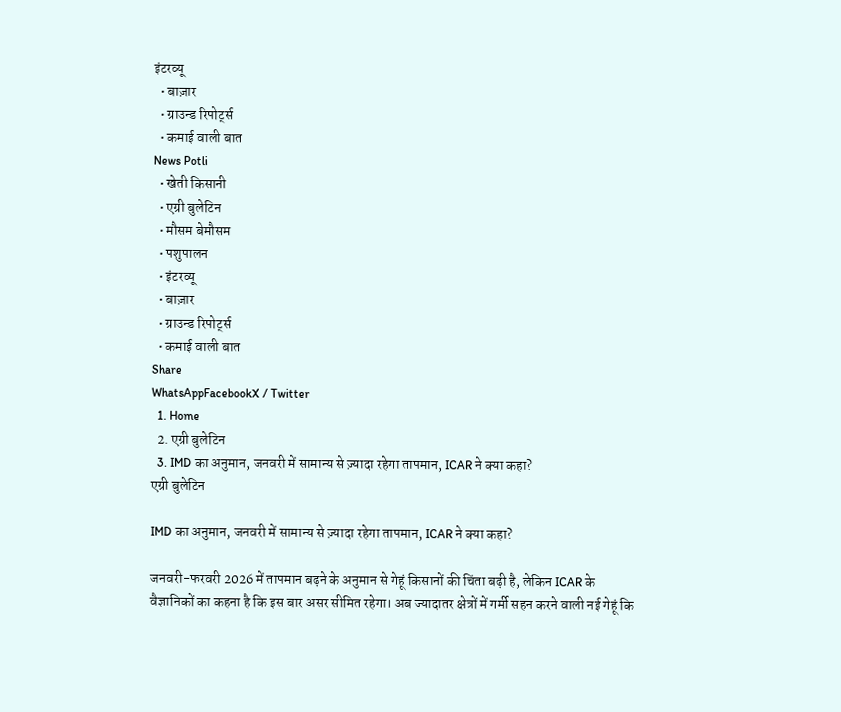इंटरव्यू
  • बाज़ार
  • ग्राउन्ड रिपोर्ट्स
  • कमाई वाली बात
News Potli
  • खेती किसानी
  • एग्री बुलेटिन
  • मौसम बेमौसम
  • पशुपालन
  • इंटरव्यू
  • बाज़ार
  • ग्राउन्ड रिपोर्ट्स
  • कमाई वाली बात
Share
WhatsAppFacebookX / Twitter
  1. Home
  2. एग्री बुलेटिन
  3. IMD का अनुमान, जनवरी में सामान्य से ज़्यादा रहेगा तापमान, ICAR ने क्या कहा?
एग्री बुलेटिन

IMD का अनुमान, जनवरी में सामान्य से ज़्यादा रहेगा तापमान, ICAR ने क्या कहा?

जनवरी-फरवरी 2026 में तापमान बढ़ने के अनुमान से गेहूं किसानों की चिंता बढ़ी है, लेकिन ICAR के वैज्ञानिकों का कहना है कि इस बार असर सीमित रहेगा। अब ज्यादातर क्षेत्रों में गर्मी सहन करने वाली नई गेहूं कि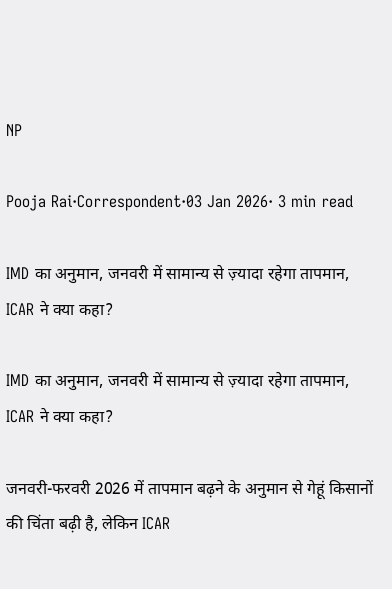NP

Pooja Rai·Correspondent·03 Jan 2026· 3 min read

IMD का अनुमान, जनवरी में सामान्य से ज़्यादा रहेगा तापमान, ICAR ने क्या कहा?

IMD का अनुमान, जनवरी में सामान्य से ज़्यादा रहेगा तापमान, ICAR ने क्या कहा?

जनवरी-फरवरी 2026 में तापमान बढ़ने के अनुमान से गेहूं किसानों की चिंता बढ़ी है, लेकिन ICAR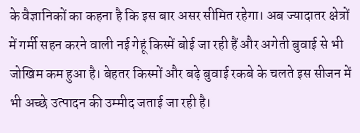के वैज्ञानिकों का कहना है कि इस बार असर सीमित रहेगा। अब ज्यादातर क्षेत्रों में गर्मी सहन करने वाली नई गेहूं किस्में बोई जा रही हैं और अगेती बुवाई से भी जोखिम कम हुआ है। बेहतर किस्मों और बढ़े बुवाई रकबे के चलते इस सीजन में भी अच्छे उत्पादन की उम्मीद जताई जा रही है।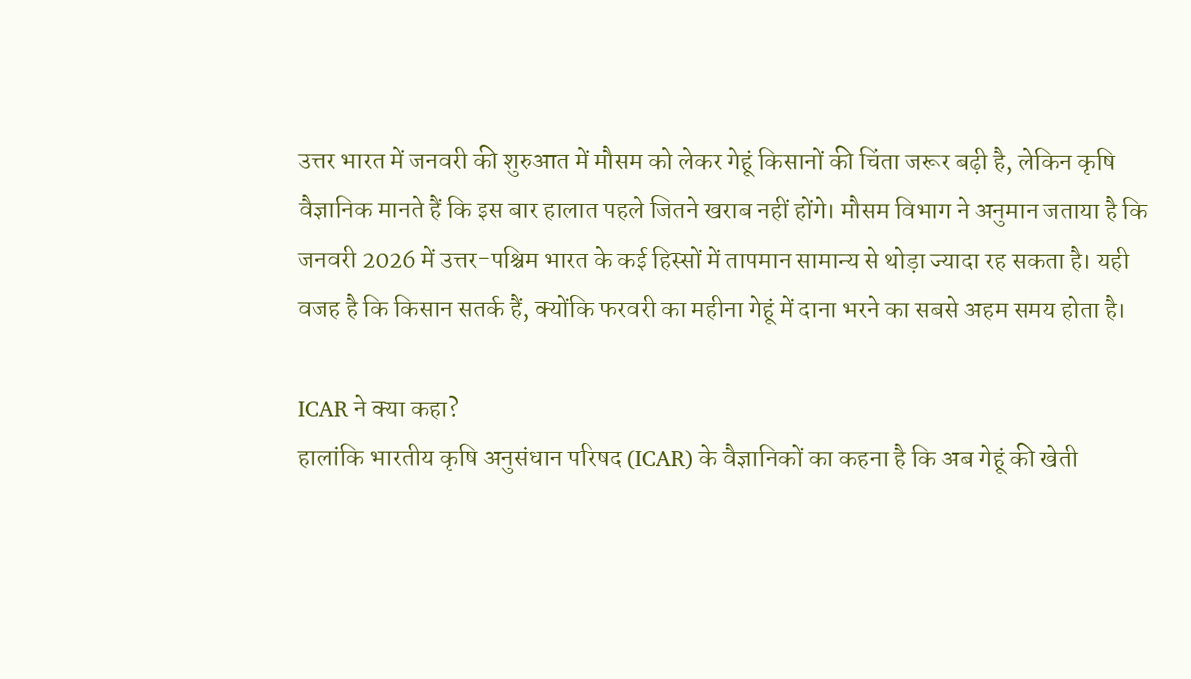उत्तर भारत में जनवरी की शुरुआत में मौसम को लेकर गेहूं किसानों की चिंता जरूर बढ़ी है, लेकिन कृषि वैज्ञानिक मानते हैं कि इस बार हालात पहले जितने खराब नहीं होंगे। मौसम विभाग ने अनुमान जताया है कि जनवरी 2026 में उत्तर-पश्चिम भारत के कई हिस्सों में तापमान सामान्य से थोड़ा ज्यादा रह सकता है। यही वजह है कि किसान सतर्क हैं, क्योंकि फरवरी का महीना गेहूं में दाना भरने का सबसे अहम समय होता है।

ICAR ने क्या कहा?
हालांकि भारतीय कृषि अनुसंधान परिषद (ICAR) के वैज्ञानिकों का कहना है कि अब गेहूं की खेती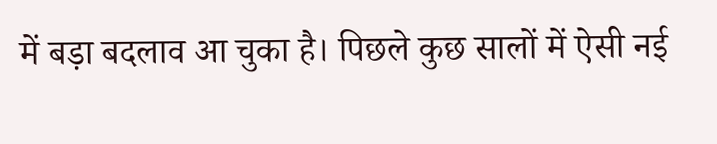में बड़ा बदलाव आ चुका है। पिछले कुछ सालों में ऐसी नई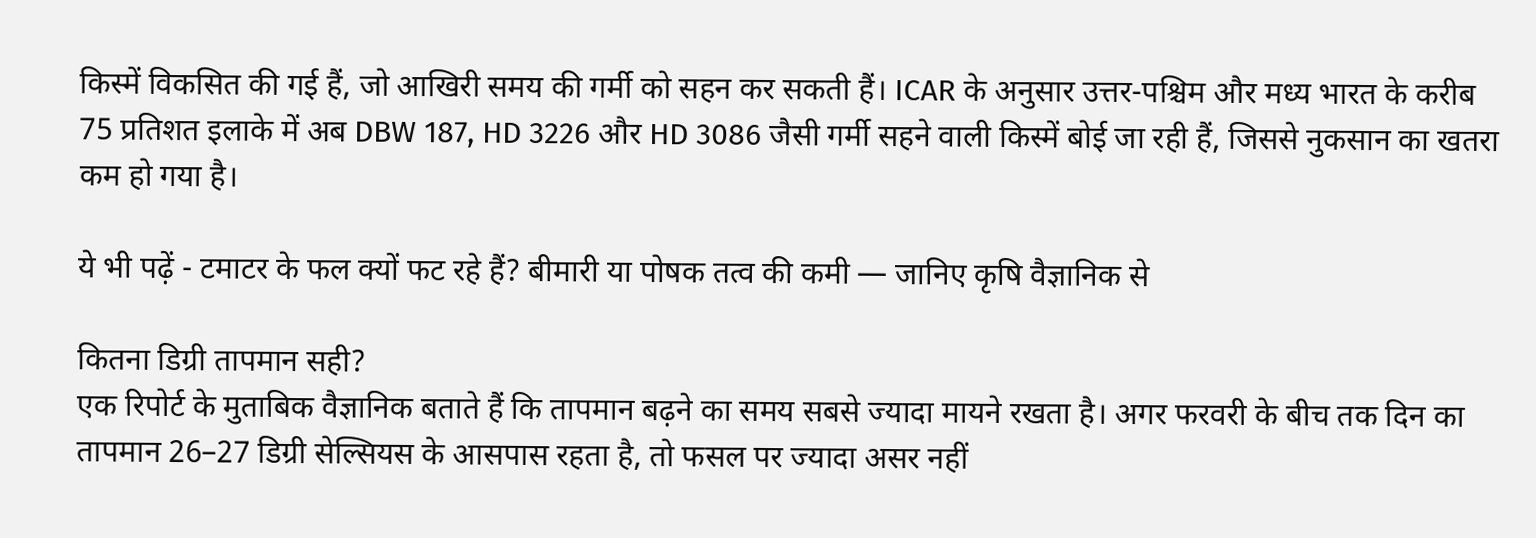किस्में विकसित की गई हैं, जो आखिरी समय की गर्मी को सहन कर सकती हैं। ICAR के अनुसार उत्तर-पश्चिम और मध्य भारत के करीब 75 प्रतिशत इलाके में अब DBW 187, HD 3226 और HD 3086 जैसी गर्मी सहने वाली किस्में बोई जा रही हैं, जिससे नुकसान का खतरा कम हो गया है।

ये भी पढ़ें - टमाटर के फल क्यों फट रहे हैं? बीमारी या पोषक तत्व की कमी — जानिए कृषि वैज्ञानिक से

कितना डिग्री तापमान सही?
एक रिपोर्ट के मुताबिक वैज्ञानिक बताते हैं कि तापमान बढ़ने का समय सबसे ज्यादा मायने रखता है। अगर फरवरी के बीच तक दिन का तापमान 26–27 डिग्री सेल्सियस के आसपास रहता है, तो फसल पर ज्यादा असर नहीं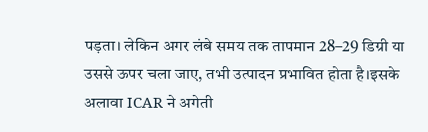पड़ता। लेकिन अगर लंबे समय तक तापमान 28–29 डिग्री या उससे ऊपर चला जाए, तभी उत्पादन प्रभावित होता है।इसके अलावा ICAR ने अगेती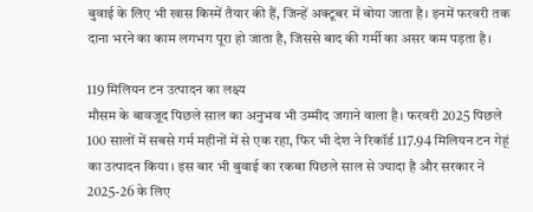बुवाई के लिए भी खास किस्में तैयार की हैं, जिन्हें अक्टूबर में बोया जाता है। इनमें फरवरी तक दाना भरने का काम लगभग पूरा हो जाता है, जिससे बाद की गर्मी का असर कम पड़ता है।

119 मिलियन टन उत्पादन का लक्ष्य
मौसम के बावजूद पिछले साल का अनुभव भी उम्मीद जगाने वाला है। फरवरी 2025 पिछले 100 सालों में सबसे गर्म महीनों में से एक रहा, फिर भी देश ने रिकॉर्ड 117.94 मिलियन टन गेहूं का उत्पादन किया। इस बार भी बुवाई का रकबा पिछले साल से ज्यादा है और सरकार ने 2025-26 के लिए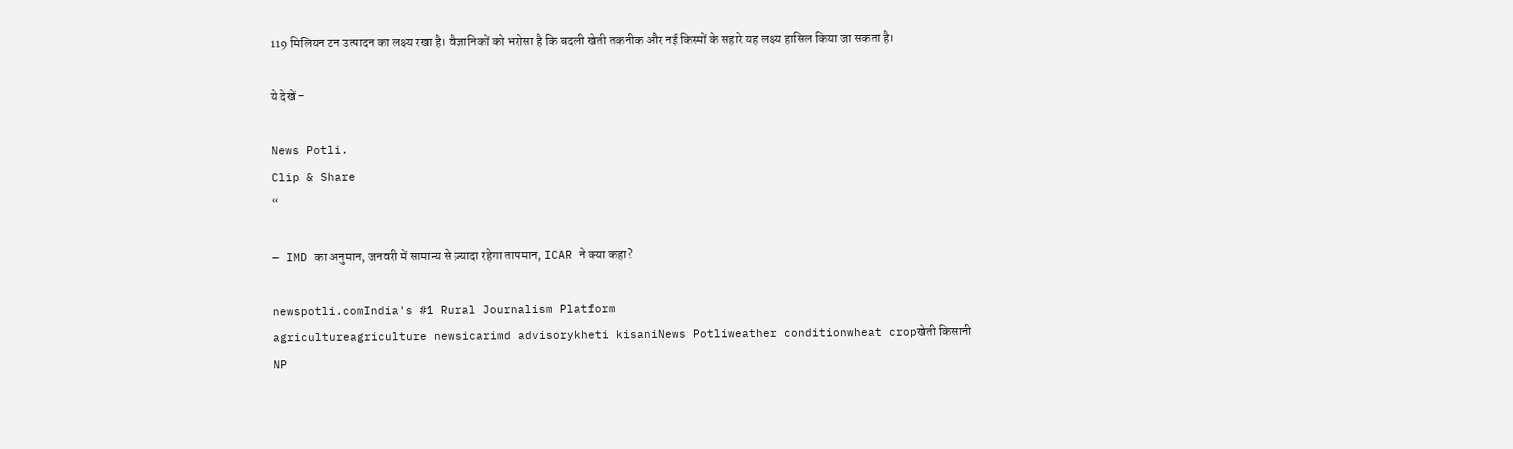119 मिलियन टन उत्पादन का लक्ष्य रखा है। वैज्ञानिकों को भरोसा है कि बदली खेती तकनीक और नई किस्मों के सहारे यह लक्ष्य हासिल किया जा सकता है।

ये देखें -

News Potli.
Clip & Share
“

— IMD का अनुमान, जनवरी में सामान्य से ज़्यादा रहेगा तापमान, ICAR ने क्या कहा?

newspotli.comIndia's #1 Rural Journalism Platform
agricultureagriculture newsicarimd advisorykheti kisaniNews Potliweather conditionwheat cropखेती किसानी
NP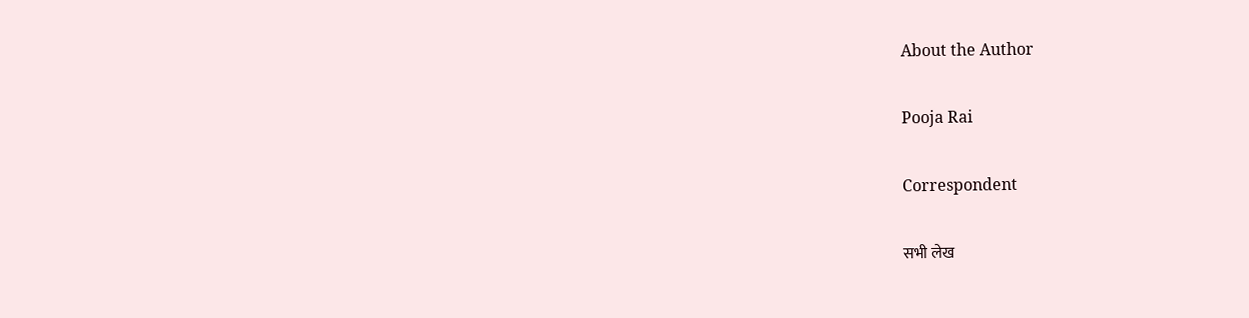About the Author

Pooja Rai

Correspondent

सभी लेख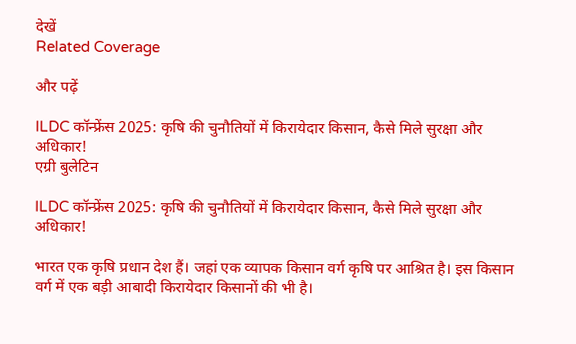देखें
Related Coverage

और पढ़ें

ILDC कॉन्फ्रेंस 2025: कृषि की चुनौतियों में किरायेदार किसान, कैसे मिले सुरक्षा और अधिकार!
एग्री बुलेटिन

ILDC कॉन्फ्रेंस 2025: कृषि की चुनौतियों में किरायेदार किसान, कैसे मिले सुरक्षा और अधिकार!

भारत एक कृषि प्रधान देश हैं। जहां एक व्यापक किसान वर्ग कृषि पर आश्रित है। इस किसान वर्ग में एक बड़ी आबादी किरायेदार किसानों की भी है।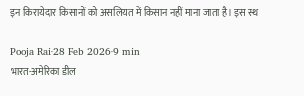इन किरायेदार किसानों को असलियत में किसान नहीं माना जाता है। इस स्थ

Pooja Rai·28 Feb 2026·9 min
भारत-अमेरिका डील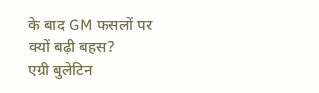के बाद GM फसलों पर क्यों बढ़ी बहस?
एग्री बुलेटिन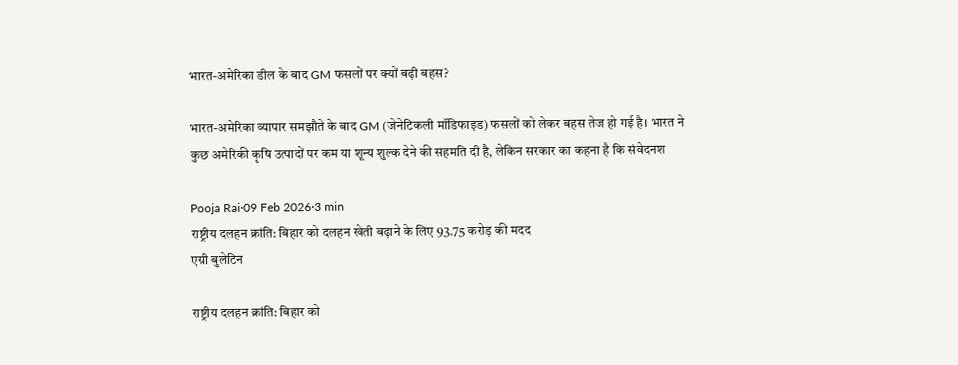भारत-अमेरिका डील के बाद GM फसलों पर क्यों बढ़ी बहस?

भारत-अमेरिका व्यापार समझौते के बाद GM (जेनेटिकली मॉडिफाइड) फसलों को लेकर बहस तेज हो गई है। भारत ने कुछ अमेरिकी कृषि उत्पादों पर कम या शून्य शुल्क देने की सहमति दी है, लेकिन सरकार का कहना है कि संवेदनश

Pooja Rai·09 Feb 2026·3 min
राष्ट्रीय दलहन क्रांति: बिहार को दलहन खेती बढ़ाने के लिए 93.75 करोड़ की मदद
एग्री बुलेटिन

राष्ट्रीय दलहन क्रांति: बिहार को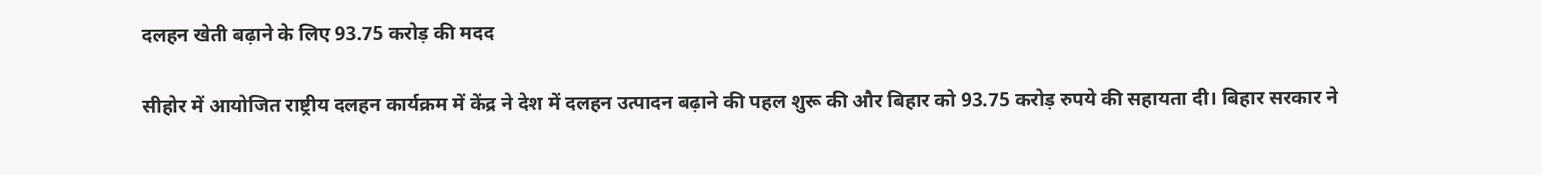दलहन खेती बढ़ाने के लिए 93.75 करोड़ की मदद

सीहोर में आयोजित राष्ट्रीय दलहन कार्यक्रम में केंद्र ने देश में दलहन उत्पादन बढ़ाने की पहल शुरू की और बिहार को 93.75 करोड़ रुपये की सहायता दी। बिहार सरकार ने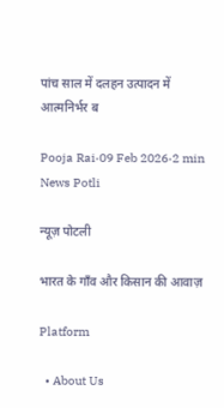पांच साल में दलहन उत्पादन में आत्मनिर्भर ब

Pooja Rai·09 Feb 2026·2 min
News Potli

न्यूज़ पोटली

भारत के गाँव और किसान की आवाज़

Platform

  • About Us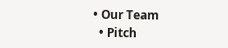• Our Team
  • Pitch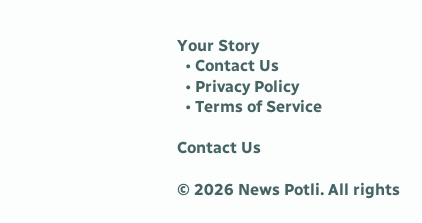Your Story
  • Contact Us
  • Privacy Policy
  • Terms of Service

Contact Us

© 2026 News Potli. All rights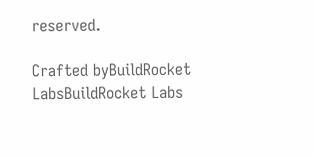reserved.

Crafted byBuildRocket LabsBuildRocket Labs